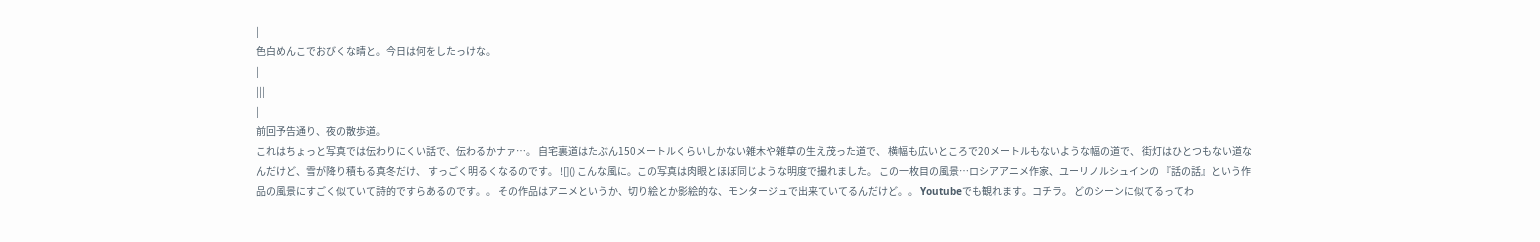|
色白めんこでおびくな晴と。今日は何をしたっけな。
|
|||
|
前回予告通り、夜の散歩道。
これはちょっと写真では伝わりにくい話で、伝わるかナァ…。 自宅裏道はたぶん150メートルくらいしかない雑木や雑草の生え茂った道で、 横幅も広いところで20メートルもないような幅の道で、 街灯はひとつもない道なんだけど、雪が降り積もる真冬だけ、 すっごく明るくなるのです。 ![]() こんな風に。この写真は肉眼とほぼ同じような明度で撮れました。 この一枚目の風景…ロシアアニメ作家、ユーリノルシュインの 『話の話』という作品の風景にすごく似ていて詩的ですらあるのです。。 その作品はアニメというか、切り絵とか影絵的な、モンタージュで出来ていてるんだけど。。 Youtubeでも観れます。コチラ。 どのシーンに似てるってわ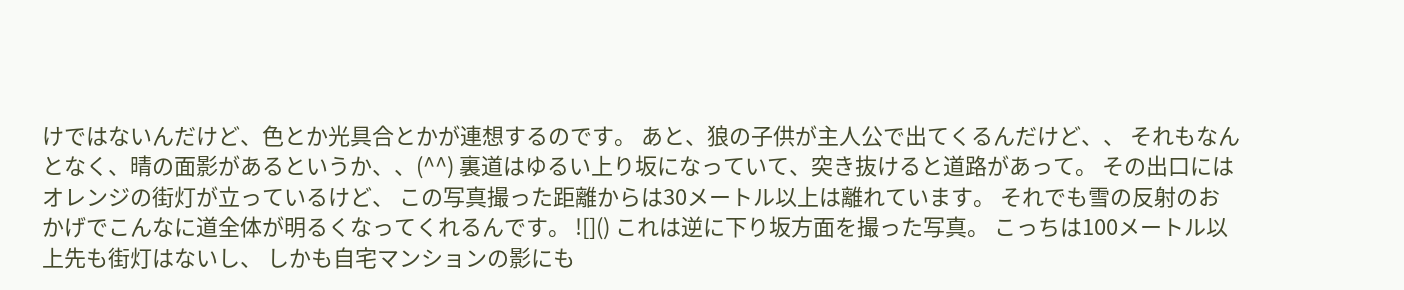けではないんだけど、色とか光具合とかが連想するのです。 あと、狼の子供が主人公で出てくるんだけど、、 それもなんとなく、晴の面影があるというか、、(^^) 裏道はゆるい上り坂になっていて、突き抜けると道路があって。 その出口にはオレンジの街灯が立っているけど、 この写真撮った距離からは30メートル以上は離れています。 それでも雪の反射のおかげでこんなに道全体が明るくなってくれるんです。 ![]() これは逆に下り坂方面を撮った写真。 こっちは100メートル以上先も街灯はないし、 しかも自宅マンションの影にも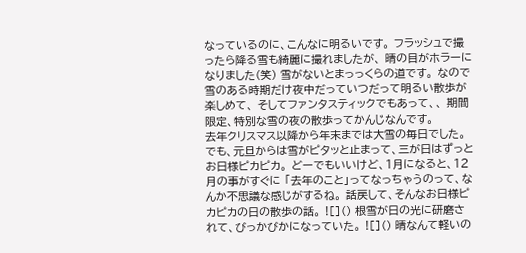なっているのに、こんなに明るいです。 フラッシュで撮ったら降る雪も綺麗に撮れましたが、 晴の目がホラーになりました(笑) 雪がないとまっっくらの道です。 なので雪のある時期だけ夜中だっていつだって明るい散歩が楽しめて、 そしてファンタスティックでもあって、、 期間限定、特別な雪の夜の散歩ってかんじなんです。
去年クリスマス以降から年末までは大雪の毎日でした。
でも、元旦からは雪がピタッと止まって、三が日はずっとお日様ピカピカ。 どーでもいいけど、1月になると、12月の事がすぐに 「去年のこと」ってなっちゃうのって、なんか不思議な感じがするね。 話戻して、そんなお日様ピカピカの日の散歩の話。 ![]() 根雪が日の光に研磨されて、びっかびかになっていた。 ![]() 晴なんて軽いの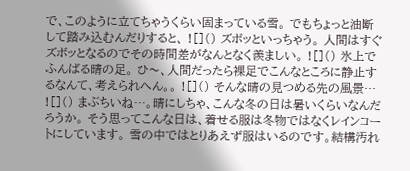で、このように立てちゃうくらい固まっている雪。 でもちょっと油断して踏み込むんだりすると、 ![]() ズボッといっちゃう。 人間はすぐズボッとなるのでその時間差がなんとなく羨ましい。 ![]() 氷上でふんばる晴の足。 ひ〜、人間だったら裸足でこんなところに静止するなんて、考えられへん。。 ![]() そんな晴の見つめる先の風景… ![]() まぶちいね…。晴にしちゃ、こんな冬の日は暑いくらいなんだろうか。 そう思ってこんな日は、着せる服は冬物ではなくレインコートにしています。 雪の中ではとりあえず服はいるのです。結構汚れ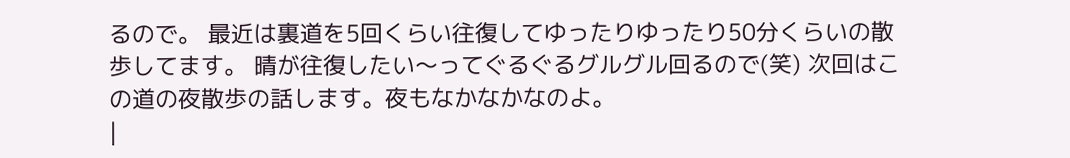るので。 最近は裏道を5回くらい往復してゆったりゆったり50分くらいの散歩してます。 晴が往復したい〜ってぐるぐるグルグル回るので(笑) 次回はこの道の夜散歩の話します。夜もなかなかなのよ。
|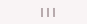|||